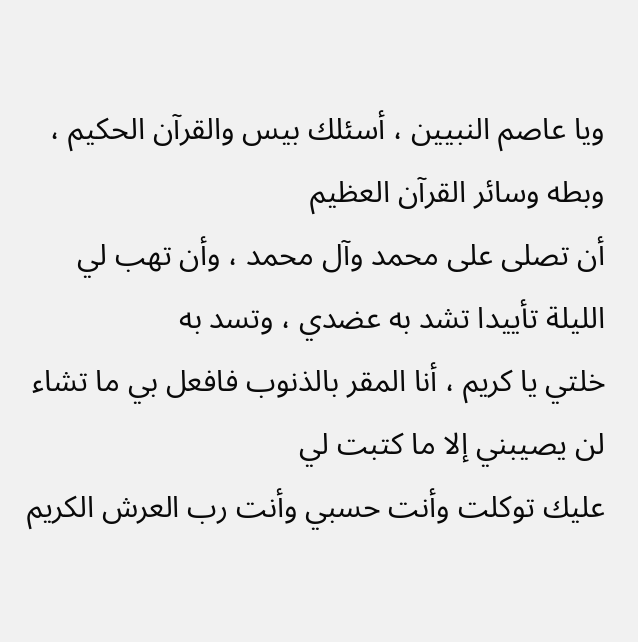ويا عاصم النبيين ، أسئلك بيس والقرآن الحكيم ، وبطه وسائر القرآن العظيم
أن تصلى على محمد وآل محمد ، وأن تهب لي الليلة تأييدا تشد به عضدي ، وتسد به
خلتي يا كريم ، أنا المقر بالذنوب فافعل بي ما تشاء لن يصيبني إلا ما كتبت لي
عليك توكلت وأنت حسبي وأنت رب العرش الكريم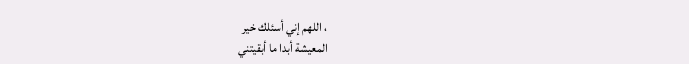، اللهم إني أسئلك خير
المعيشة أبدا ما أبقيتني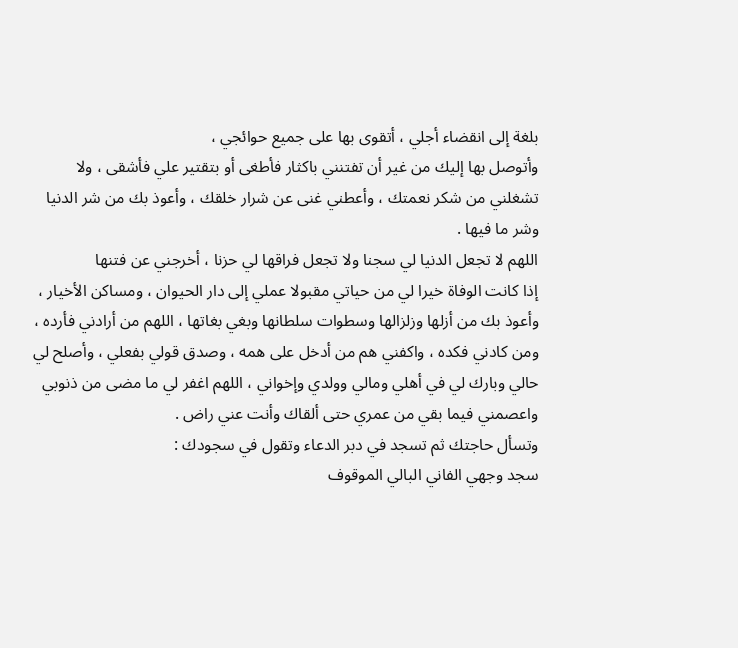بلغة إلى انقضاء أجلي ، أتقوى بها على جميع حوائجي ،
وأتوصل بها إليك من غير أن تفتنني باكثار فأطغى أو بتقتير علي فأشقى ، ولا
تشغلني من شكر نعمتك ، وأعطني غنى عن شرار خلقك ، وأعوذ بك من شر الدنيا
وشر ما فيها .
اللهم لا تجعل الدنيا لي سجنا ولا تجعل فراقها لي حزنا ، أخرجني عن فتنها
إذا كانت الوفاة خيرا لي من حياتي مقبولا عملي إلى دار الحيوان ، ومساكن الأخيار ،
وأعوذ بك من أزلها وزلزالها وسطوات سلطانها وبغي بغاتها ، اللهم من أرادني فأرده ،
ومن كادني فكده ، واكفني هم من أدخل على همه ، وصدق قولي بفعلي ، وأصلح لي
حالي وبارك لي في أهلي ومالي وولدي وإخواني ، اللهم اغفر لي ما مضى من ذنوبي
واعصمني فيما بقي من عمري حتى ألقاك وأنت عني راض .
وتسأل حاجتك ثم تسجد في دبر الدعاء وتقول في سجودك :
سجد وجهي الفاني البالي الموقوف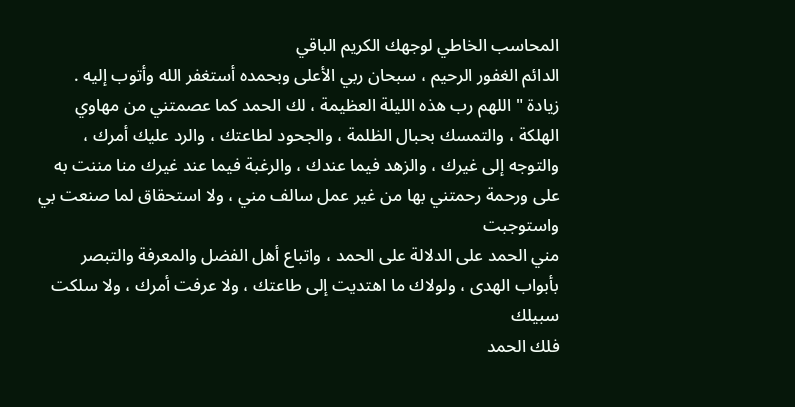المحاسب الخاطي لوجهك الكريم الباقي
الدائم الغفور الرحيم ، سبحان ربي الأعلى وبحمده أستغفر الله وأتوب إليه .
زيادة " اللهم رب هذه الليلة العظيمة ، لك الحمد كما عصمتني من مهاوي
الهلكة ، والتمسك بحبال الظلمة ، والجحود لطاعتك ، والرد عليك أمرك ،
والتوجه إلى غيرك ، والزهد فيما عندك ، والرغبة فيما عند غيرك منا مننت به
على ورحمة رحمتني بها من غير عمل سالف مني ، ولا استحقاق لما صنعت بي واستوجبت
مني الحمد على الدلالة على الحمد ، واتباع أهل الفضل والمعرفة والتبصر
بأبواب الهدى ، ولولاك ما اهتديت إلى طاعتك ، ولا عرفت أمرك ، ولا سلكت سبيلك
فلك الحمد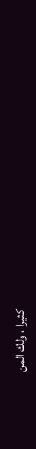كثيرا ، ولك المن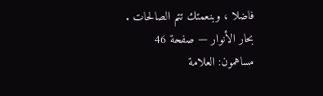فاضلا ، وبنعمتك تتم الصالحات .
بحار الأنوار — صفحة 46
مساهمون: العلامة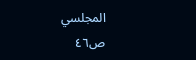المجلسي
ص٤٦